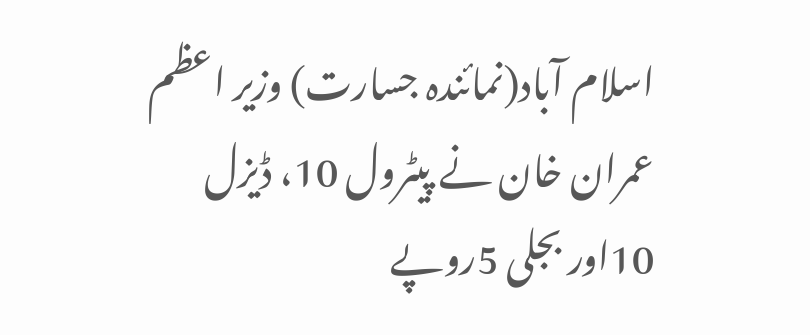اسلام آباد(نمائندہ جسارت) وزیر اعظم عمران خان نے پیٹرول 10، ڈیزل 10اور بجلی 5روپے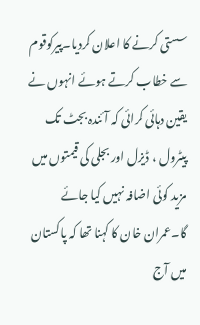سستی کرنے کا اعلان کردیا۔پیرکوقوم سے خطاب کرتے ہوئے انہوں نے یقین دہائی کرائی کہ آئندہ بجٹ تک پیٹرول ، ڈیزل اور بجلی کی قیمتوں میں مزید کوئی اضافہ نہیں کیا جائے گا۔عمران خان کا کہنا تھا کہ پاکستان میں آج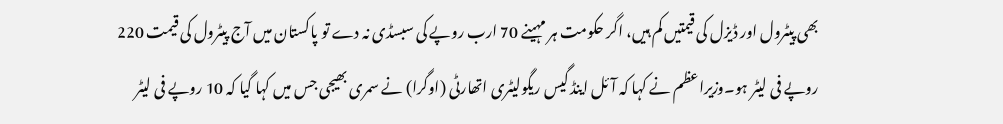بھی پیٹرول اور ڈیزل کی قیمتیں کم ہیں، اگر حکومت ہر مہینے 70 ارب روپے کی سبسڈی نہ دے تو پاکستان میں آج پیٹرول کی قیمت 220 روپے فی لیٹر ہو۔وزیراعظم نے کہا کہ آئل اینڈ گیس ریگولیٹری اتھارٹی (اوگرا) نے سمری بھیجی جس میں کہا گیا کہ 10 روپے فی لیٹر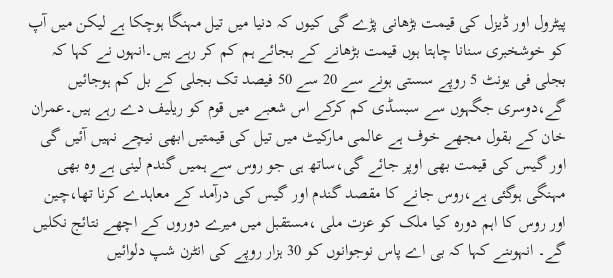پیٹرول اور ڈیزل کی قیمت بڑھانی پڑے گی کیوں کہ دنیا میں تیل مہنگا ہوچکا ہے لیکن میں آپ کو خوشخبری سنانا چاہتا ہوں قیمت بڑھانے کے بجائے ہم کم کر رہے ہیں۔انہوں نے کہا کہ بجلی فی یونٹ 5 روپے سستی ہونے سے 20 سے 50 فیصد تک بجلی کے بل کم ہوجائیں گے،دوسری جگہوں سے سبسڈی کم کرکے اس شعبے میں قوم کو ریلیف دے رہے ہیں۔عمران خان کے بقول مجھے خوف ہے عالمی مارکیٹ میں تیل کی قیمتیں ابھی نیچے نہیں آئیں گی اور گیس کی قیمت بھی اوپر جائے گی،ساتھ ہی جو روس سے ہمیں گندم لینی ہے وہ بھی مہنگی ہوگئی ہے،روس جانے کا مقصد گندم اور گیس کی درآمد کے معاہدے کرنا تھا،چین اور روس کا اہم دورہ کیا ملک کو عزت ملی ،مستقبل میں میرے دوروں کے اچھے نتائج نکلیں گے۔ انہوںنے کہا کہ بی اے پاس نوجوانوں کو 30 ہزار روپے کی انٹرن شپ دلوائیں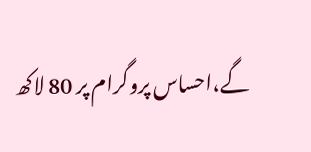گے،احساس پروگرام پر 80 لاکھ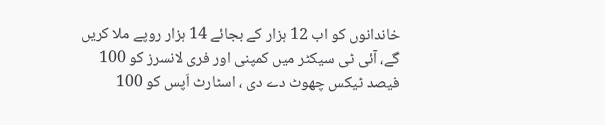خاندانوں کو اب 12 ہزار کے بجائے 14 ہزار روپے ملا کریں گے، آئی ٹی سیکٹر میں کمپنی اور فری لانسرز کو 100 فیصد ٹیکس چھوٹ دے دی ، اسٹارٹ اَپس کو 100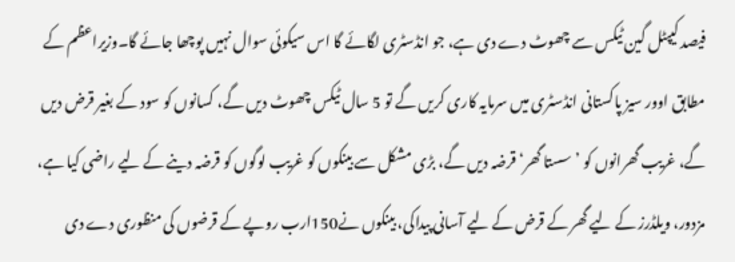فیصد کیپٹل گین ٹیکس سے چھوٹ دے دی ہے، جو انڈسٹری لگائے گا اس سیکوئی سوال نہیں پوچھا جائے گا۔وزیراعظم کے مطابق اوور سیز پاکستانی انڈسٹری میں سرمایہ کاری کریں گے تو 5 سال ٹیکس چھوٹ دیں گے، کسانوں کو سود کے بغیر قرض دیں گے، غریب گھرانوں کو ’سستا گھر‘ قرضہ دیں گے، بڑی مشکل سے بینکوں کو غریب لوگوں کو قرضہ دینے کے لیے راضی کیا ہے، مزدور، ویلڈرز کے لیے گھر کے قرض کے لیے آسانی پیداکی، بینکوں نے150ارب روپے کے قرضوں کی منظوری دے دی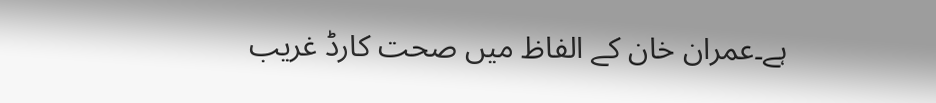ہے۔عمران خان کے الفاظ میں صحت کارڈ غریب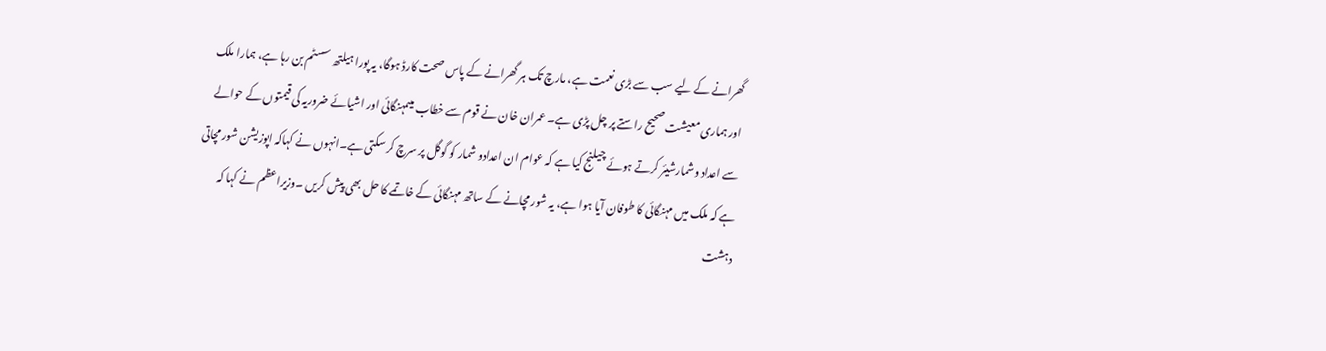گھرانے کے لیے سب سے بڑی نعمت ہے، مارچ تک ہر گھرانے کے پاس صحت کارڈ ہوگا، یہ پورا ہیلتھ سسٹم بن رہا ہے، ہمارا ملک اور ہماری معیشت صحیح راستے پر چل پڑی ہے۔ عمران خان نے قوم سے خطاب میںمہنگائی اور اشیائے ضروریہ کی قیمتوں کے حوالے سے اعداد وشمارشیئر کرتے ہوئے چیلنج کیا ہے کہ عوام ان اعدادو شمار کو گوگل پر سرچ کر سکتی ہے۔انہوں نے کہاکہ اپوزیشن شور مچاتی ہے کہ ملک میں مہنگائی کا طوفان آیا ہوا ہے، یہ شور مچانے کے ساتھ مہنگائی کے خاتمے کا حل بھی پیش کریں ۔وزیراعظم نے کہا کہ دہشت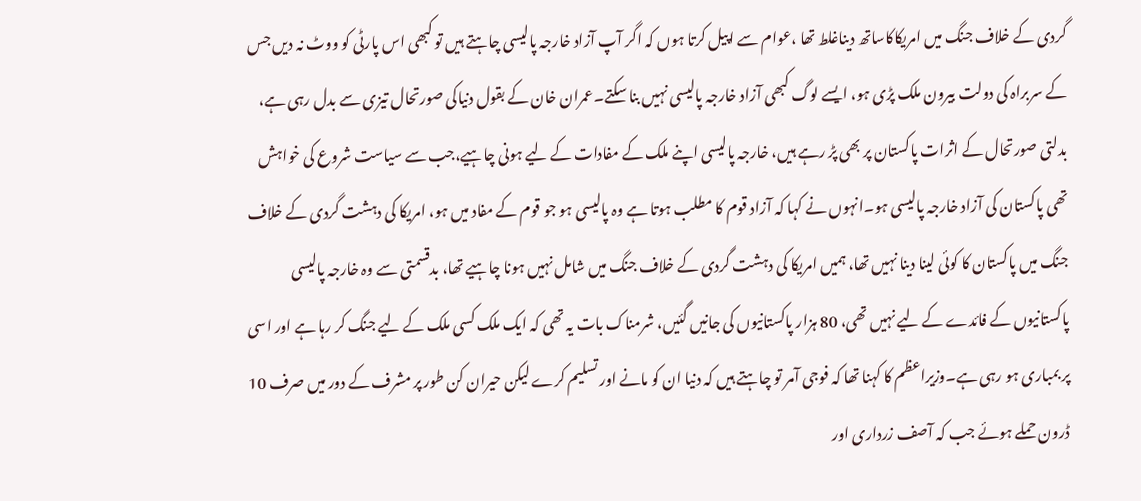گردی کے خلاف جنگ میں امریکاکاساتھ دیناغلط تھا ،عوام سے اپیل کرتا ہوں کہ اگر آپ آزاد خارجہ پالیسی چاہتے ہیں تو کبھی اس پارٹی کو ووٹ نہ دیں جس کے سربراہ کی دولت بیرون ملک پڑی ہو، ایسے لوگ کبھی آزاد خارجہ پالیسی نہیں بنا سکتے۔عمران خان کے بقول دنیاکی صورتحال تیزی سے بدل رہی ہے، بدلتی صورتحال کے اثرات پاکستان پر بھی پڑ رہے ہیں، خارجہ پالیسی اپنے ملک کے مفادات کے لیے ہونی چاہیے،جب سے سیاست شروع کی خواہش تھی پاکستان کی آزاد خارجہ پالیسی ہو۔انہوں نے کہا کہ آزاد قوم کا مطلب ہوتا ہے وہ پالیسی ہو جو قوم کے مفاد میں ہو، امریکا کی دہشت گردی کے خلاف جنگ میں پاکستان کا کوئی لینا دینا نہیں تھا، ہمیں امریکا کی دہشت گردی کے خلاف جنگ میں شامل نہیں ہونا چاہیے تھا، بدقسمتی سے وہ خارجہ پالیسی پاکستانیوں کے فائدے کے لیے نہیں تھی، 80 ہزار پاکستانیوں کی جانیں گئیں، شرمناک بات یہ تھی کہ ایک ملک کسی ملک کے لیے جنگ کر رہا ہے اور اسی پر بمباری ہو رہی ہے۔وزیراعظم کا کہنا تھا کہ فوجی آمر تو چاہتے ہیں کہ دنیا ان کو مانے اور تسلیم کرے لیکن حیران کن طور پر مشرف کے دور میں صرف 10 ڈرون حملے ہوئے جب کہ آصف زرداری اور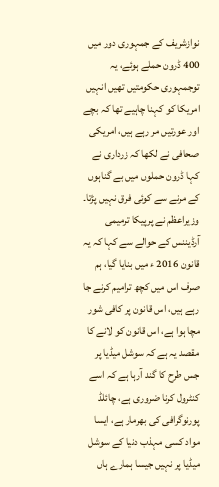نوازشریف کے جمہوری دور میں 400 ڈرون حملے ہوئے، یہ توجمہوری حکومتیں تھیں انہیں امریکا کو کہنا چاہیے تھا کہ بچے اور عورتیں مر رہے ہیں، امریکی صحافی نے لکھا کہ زرداری نے کہا ڈرون حملوں میں بے گناہوں کے مرنے سے کوئی فرق نہیں پڑتا۔ وزیراعظم نے پرپیکا ترمیمی آرڈیننس کے حوالے سے کہا کہ یہ قانون 2016 ء میں بنایا گیا، ہم صرف اس میں کچھ ترامیم کرنے جا رہے ہیں، اس قانون پر کافی شور مچا ہوا ہے، اس قانون کو لانے کا مقصد یہ ہے کہ سوشل میڈیا پر جس طرح کا گند آرہا ہے کہ اسے کنٹرول کرنا ضروری ہے، چائلڈ پورنوگرافی کی بھرمار ہے، ایسا مواد کسی مہذب دنیا کے سوشل میڈیا پر نہیں جیسا ہمارے ہاں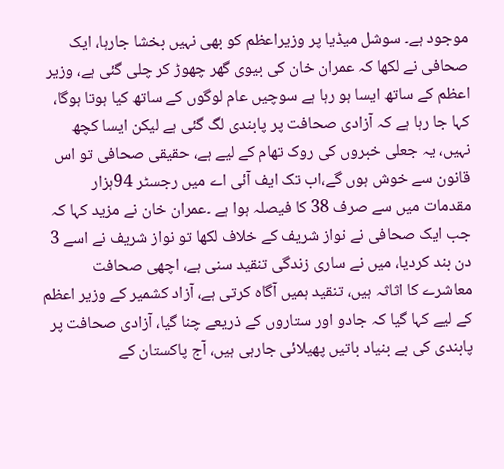موجود ہے۔ سوشل میڈیا پر وزیراعظم کو بھی نہیں بخشا جارہا، ایک صحافی نے لکھا کہ عمران خان کی بیوی گھر چھوڑ کر چلی گئی ہے، وزیر اعظم کے ساتھ ایسا ہو رہا ہے سوچیں عام لوگوں کے ساتھ کیا ہوتا ہوگا، کہا جا رہا ہے کہ آزادی صحافت پر پابندی لگ گئی ہے لیکن ایسا کچھ نہیں، یہ جعلی خبروں کی روک تھام کے لیے ہے، حقیقی صحافی تو اس قانون سے خوش ہوں گے،اب تک ایف آئی اے میں رجسٹر 94ہزار مقدمات میں سے صرف 38 کا فیصلہ ہوا ہے ۔عمران خان نے مزید کہا کہ جب ایک صحافی نے نواز شریف کے خلاف لکھا تو نواز شریف نے اسے 3 دن بند کردیا، میں نے ساری زندگی تنقید سنی ہے، اچھی صحافت معاشرے کا اثاثہ ہیں، تنقید ہمیں آگاہ کرتی ہے، آزاد کشمیر کے وزیر اعظم کے لیے کہا گیا کہ جادو اور ستاروں کے ذریعے چنا گیا، آزادی صحافت پر پابندی کی بے بنیاد باتیں پھیلائی جارہی ہیں، آج پاکستان کے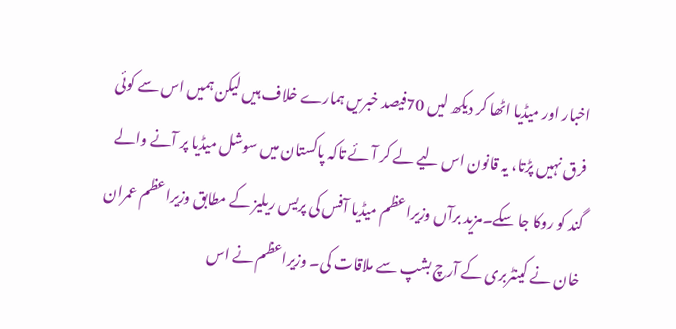اخبار اور میڈیا اٹھا کر دیکھ لیں 70فیصد خبریں ہمارے خلاف ہیں لیکن ہمیں اس سے کوئی فرق نہیں پڑتا، یہ قانون اس لیے لے کر آئے تاکہ پاکستان میں سوشل میڈیا پر آنے والے گند کو روکا جا سکے۔مزید برآں وزیراعظم میڈیا آفس کی پریس ریلیز کے مطابق وزیراعظم عمران خان نے کینٹربری کے آرچ بشپ سے ملاقات کی۔ وزیراعظم نے اس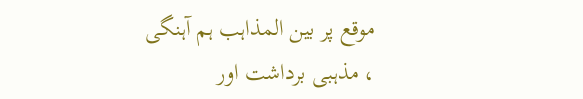موقع پر بین المذاہب ہم آہنگی ، مذہبی برداشت اور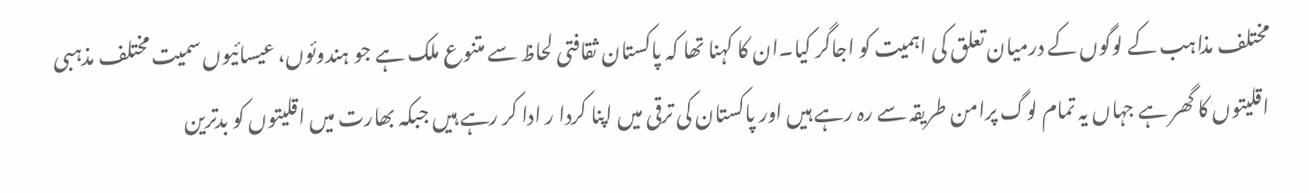مختلف مذاہب کے لوگوں کے درمیان تعلق کی اہمیت کو اجاگر کیا۔ان کا کہنا تھا کہ پاکستان ثقافتی لحاظ سے متنوع ملک ہے جو ہندوئوں، عیسائیوں سمیت مختلف مذہبی اقلیتوں کا گھر ہے جہاں یہ تمام لوگ پرامن طریقہ سے رہ رہے ہیں اور پاکستان کی ترقی میں اپنا کردا ر ادا کر رہے ہیں جبکہ بھارت میں اقلیتوں کو بدترین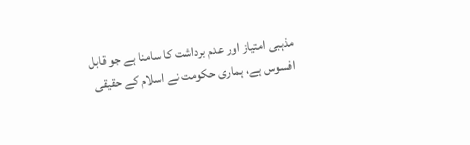مذہبی امتیاز اور عدم برداشت کا سامنا ہے جو قابل افسوس ہے، ہماری حکومت نے اسلام کے حقیقی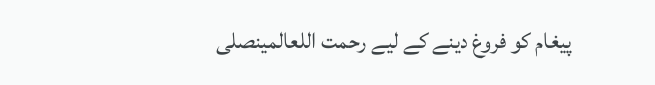پیغام کو فروغ دینے کے لیے رحمت اللعالمینصلى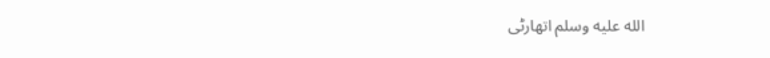الله عليه وسلم اتھارٹی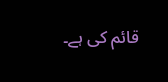قائم کی ہے۔